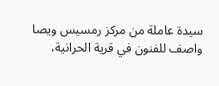سيدة عاملة من مركز رمسيس ويصا واصف للفنون في قرية الحرانية،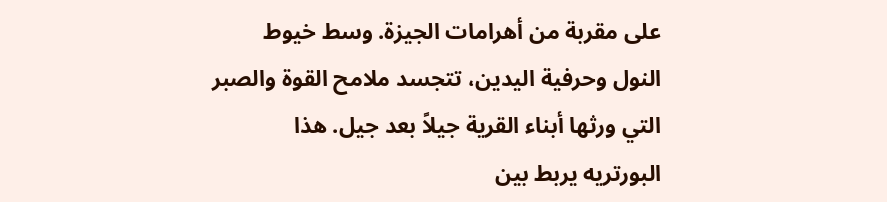على مقربة من أهرامات الجيزة. وسط خيوط النول وحرفية اليدين، تتجسد ملامح القوة والصبر التي ورثها أبناء القرية جيلاً بعد جيل. هذا البورتريه يربط بين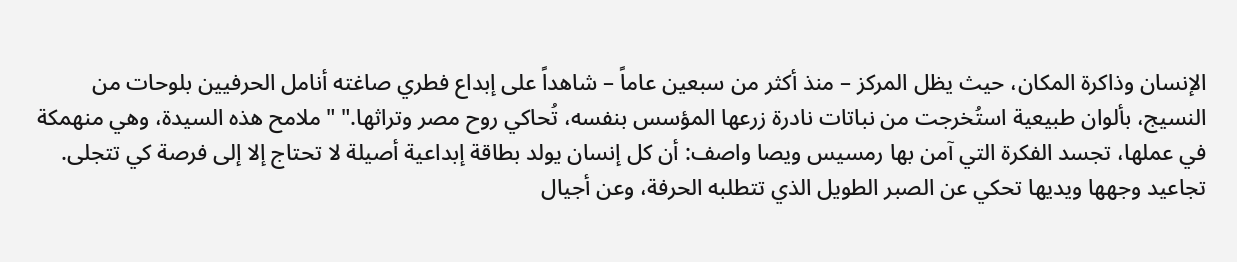الإنسان وذاكرة المكان، حيث يظل المركز – منذ أكثر من سبعين عاماً – شاهداً على إبداع فطري صاغته أنامل الحرفيين بلوحات من النسيج، بألوان طبيعية استُخرجت من نباتات نادرة زرعها المؤسس بنفسه، تُحاكي روح مصر وتراثها." "ملامح هذه السيدة، وهي منهمكة في عملها، تجسد الفكرة التي آمن بها رمسيس ويصا واصف: أن كل إنسان يولد بطاقة إبداعية أصيلة لا تحتاج إلا إلى فرصة كي تتجلى. تجاعيد وجهها ويديها تحكي عن الصبر الطويل الذي تتطلبه الحرفة، وعن أجيال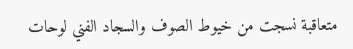متعاقبة نسجت من خيوط الصوف والسجاد الفني لوحات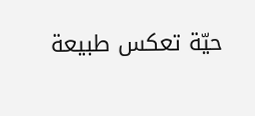حيّة تعكس طبيعة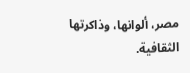مصر، ألوانها، وذاكرتها الثقافية.